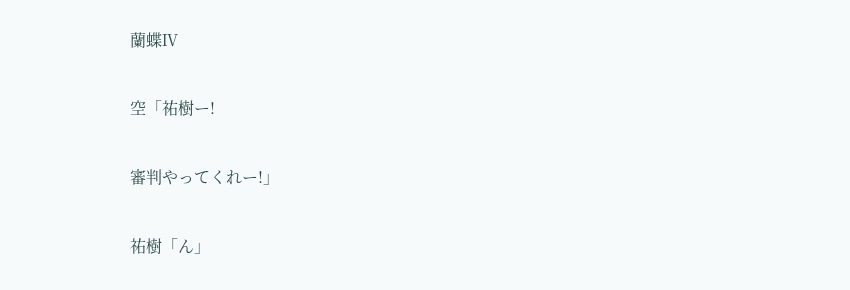蘭蝶Ⅳ

空「祐樹ー!

審判やってくれー!」

祐樹「ん」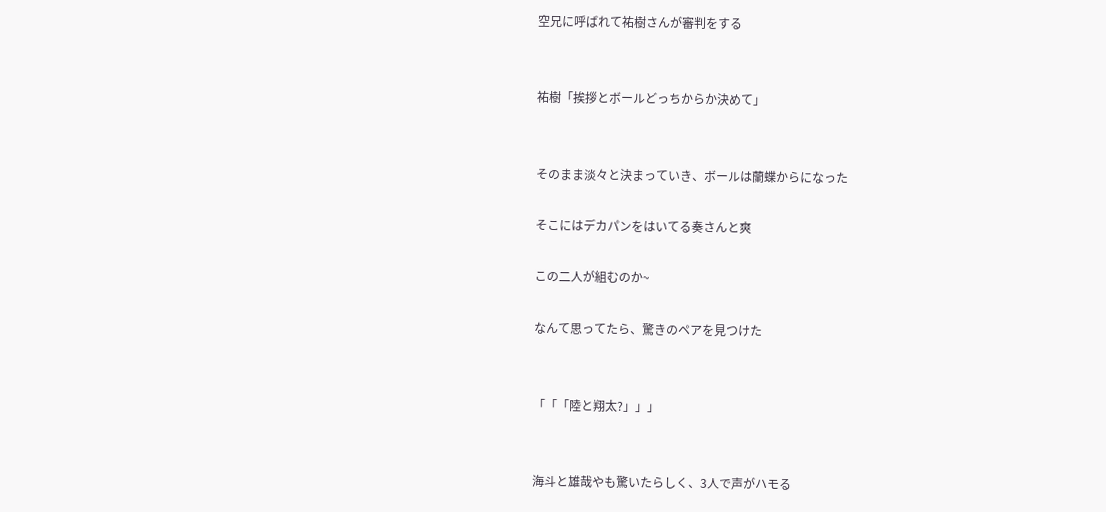空兄に呼ばれて祐樹さんが審判をする


祐樹「挨拶とボールどっちからか決めて」


そのまま淡々と決まっていき、ボールは蘭蝶からになった

そこにはデカパンをはいてる奏さんと爽

この二人が組むのか~

なんて思ってたら、驚きのペアを見つけた


「「「陸と翔太?」」」


海斗と雄哉やも驚いたらしく、3人で声がハモる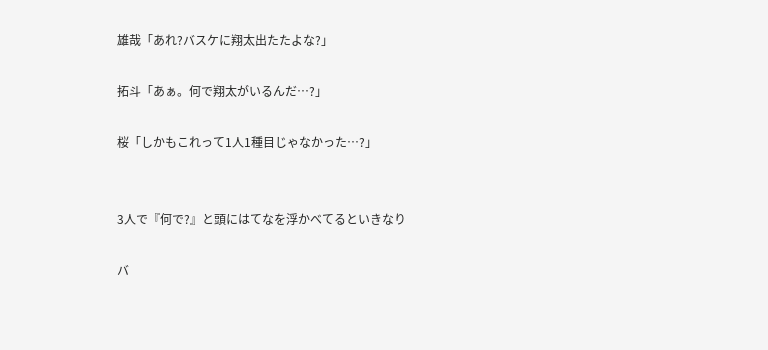雄哉「あれ?バスケに翔太出たたよな?」

拓斗「あぁ。何で翔太がいるんだ…?」

桜「しかもこれって1人1種目じゃなかった…?」


3人で『何で?』と頭にはてなを浮かべてるといきなり

バ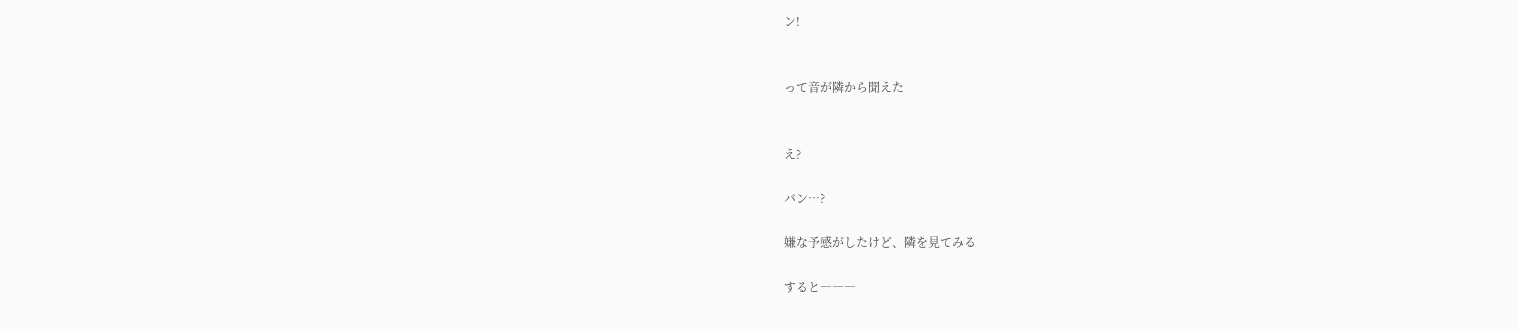ン!


って音が隣から聞えた


え?

バン…?

嫌な予感がしたけど、隣を見てみる

すると―――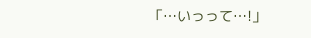「…いっって…!」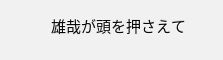雄哉が頭を押さえて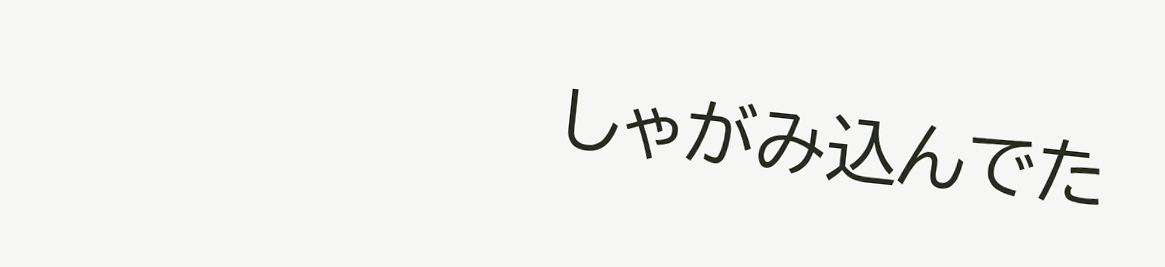しゃがみ込んでた